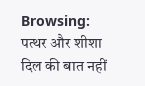Browsing: पत्थर और शीशा दिल की बात नहीं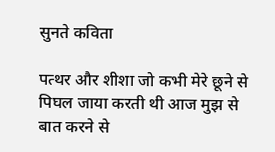सुनते कविता

पत्थर और शीशा जो कभी मेरे छूने से पिघल जाया करती थी आज मुझ से बात करने से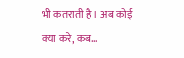भी कतराती है। अब कोई क्या करे, कब…